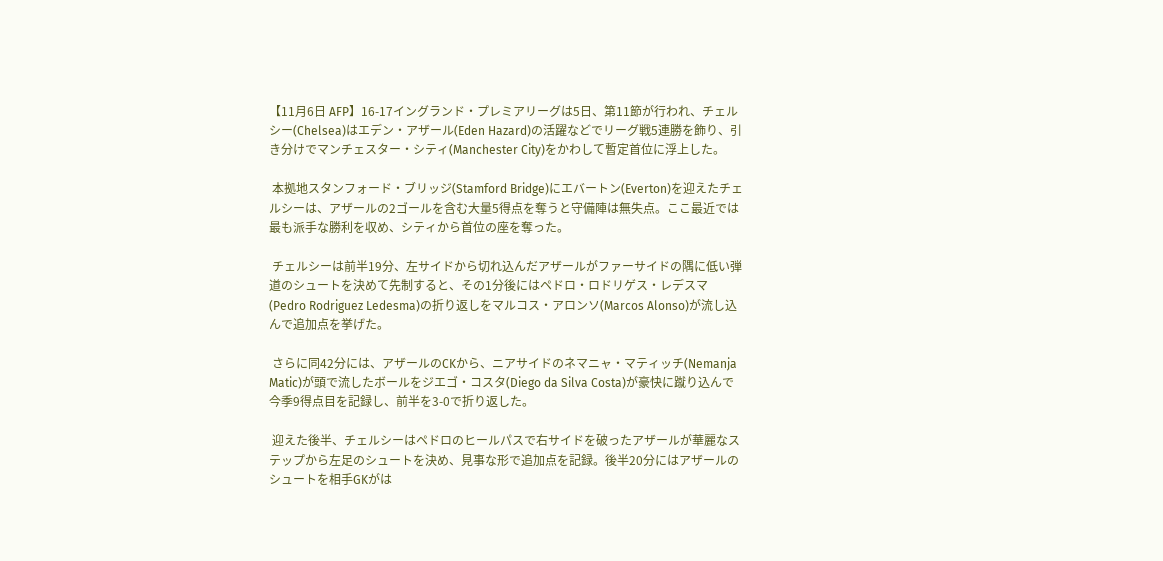【11月6日 AFP】16-17イングランド・プレミアリーグは5日、第11節が行われ、チェルシー(Chelsea)はエデン・アザール(Eden Hazard)の活躍などでリーグ戦5連勝を飾り、引き分けでマンチェスター・シティ(Manchester City)をかわして暫定首位に浮上した。

 本拠地スタンフォード・ブリッジ(Stamford Bridge)にエバートン(Everton)を迎えたチェルシーは、アザールの2ゴールを含む大量5得点を奪うと守備陣は無失点。ここ最近では最も派手な勝利を収め、シティから首位の座を奪った。

 チェルシーは前半19分、左サイドから切れ込んだアザールがファーサイドの隅に低い弾道のシュートを決めて先制すると、その1分後にはペドロ・ロドリゲス・レデスマ(Pedro Rodriguez Ledesma)の折り返しをマルコス・アロンソ(Marcos Alonso)が流し込んで追加点を挙げた。

 さらに同42分には、アザールのCKから、ニアサイドのネマニャ・マティッチ(Nemanja Matic)が頭で流したボールをジエゴ・コスタ(Diego da Silva Costa)が豪快に蹴り込んで今季9得点目を記録し、前半を3-0で折り返した。

 迎えた後半、チェルシーはペドロのヒールパスで右サイドを破ったアザールが華麗なステップから左足のシュートを決め、見事な形で追加点を記録。後半20分にはアザールのシュートを相手GKがは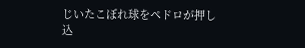じいたこぼれ球をペドロが押し込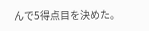んで5得点目を決めた。